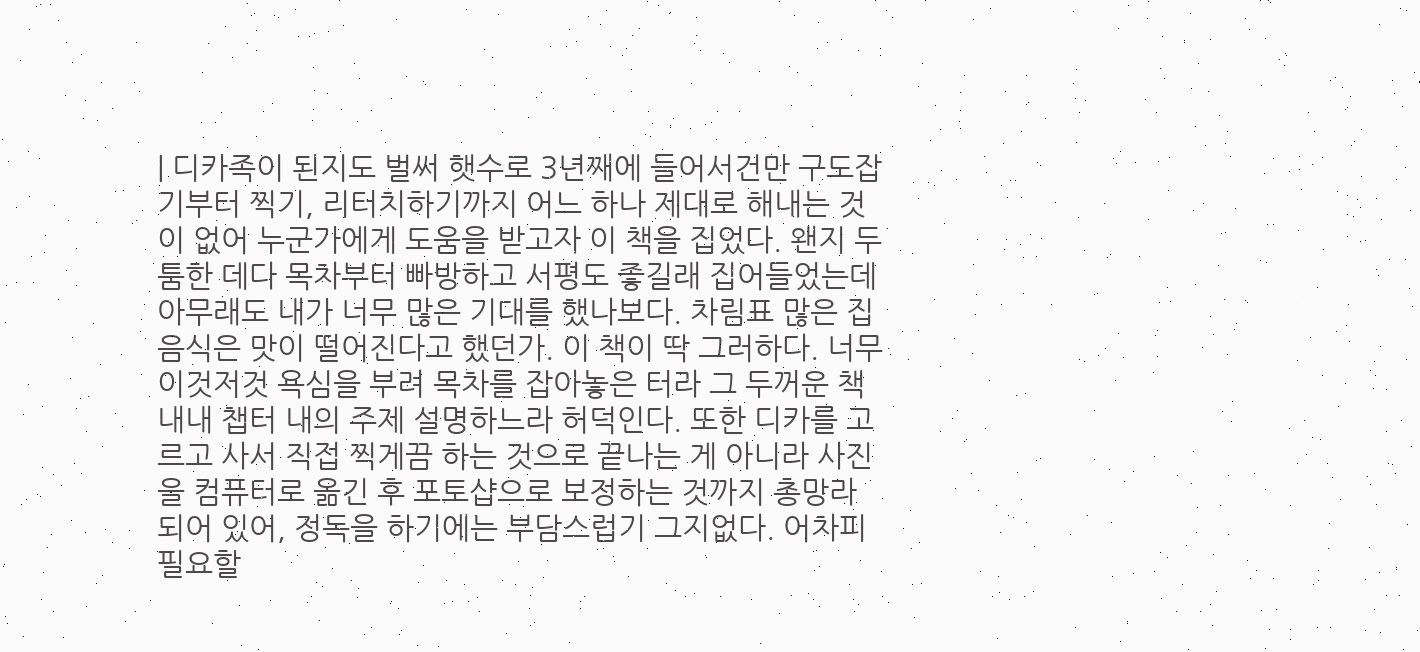| 디카족이 된지도 벌써 햇수로 3년째에 들어서건만 구도잡기부터 찍기, 리터치하기까지 어느 하나 제대로 해내는 것이 없어 누군가에게 도움을 받고자 이 책을 집었다. 왠지 두툼한 데다 목차부터 빠방하고 서평도 좋길래 집어들었는데 아무래도 내가 너무 많은 기대를 했나보다. 차림표 많은 집 음식은 맛이 떨어진다고 했던가. 이 책이 딱 그러하다. 너무 이것저것 욕심을 부려 목차를 잡아놓은 터라 그 두꺼운 책 내내 챕터 내의 주제 설명하느라 허덕인다. 또한 디카를 고르고 사서 직접 찍게끔 하는 것으로 끝나는 게 아니라 사진을 컴퓨터로 옮긴 후 포토샵으로 보정하는 것까지 총망라 되어 있어, 정독을 하기에는 부담스럽기 그지없다. 어차피 필요할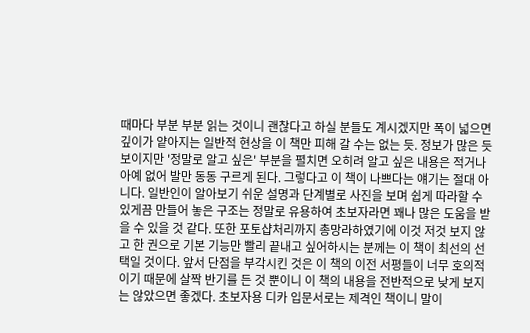때마다 부분 부분 읽는 것이니 괜찮다고 하실 분들도 계시겠지만 폭이 넓으면 깊이가 얕아지는 일반적 현상을 이 책만 피해 갈 수는 없는 듯. 정보가 많은 듯 보이지만 '정말로 알고 싶은' 부분을 펼치면 오히려 알고 싶은 내용은 적거나 아예 없어 발만 동동 구르게 된다. 그렇다고 이 책이 나쁘다는 얘기는 절대 아니다. 일반인이 알아보기 쉬운 설명과 단계별로 사진을 보며 쉽게 따라할 수 있게끔 만들어 놓은 구조는 정말로 유용하여 초보자라면 꽤나 많은 도움을 받을 수 있을 것 같다. 또한 포토샵처리까지 총망라하였기에 이것 저것 보지 않고 한 권으로 기본 기능만 빨리 끝내고 싶어하시는 분께는 이 책이 최선의 선택일 것이다. 앞서 단점을 부각시킨 것은 이 책의 이전 서평들이 너무 호의적이기 때문에 살짝 반기를 든 것 뿐이니 이 책의 내용을 전반적으로 낮게 보지는 않았으면 좋겠다. 초보자용 디카 입문서로는 제격인 책이니 말이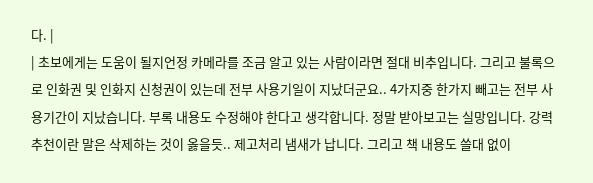다. |
| 초보에게는 도움이 될지언정 카메라를 조금 알고 있는 사람이라면 절대 비추입니다. 그리고 불록으로 인화권 및 인화지 신청권이 있는데 전부 사용기일이 지났더군요.. 4가지중 한가지 빼고는 전부 사용기간이 지났습니다. 부록 내용도 수정해야 한다고 생각합니다. 정말 받아보고는 실망입니다. 강력 추천이란 말은 삭제하는 것이 옳을듯.. 제고처리 냄새가 납니다. 그리고 책 내용도 쓸대 없이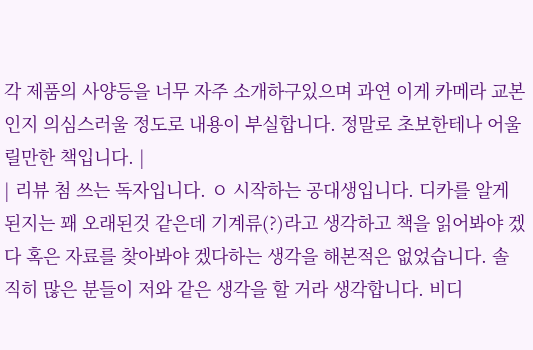각 제품의 사양등을 너무 자주 소개하구있으며 과연 이게 카메라 교본인지 의심스러울 정도로 내용이 부실합니다. 정말로 초보한테나 어울릴만한 책입니다. |
| 리뷰 첨 쓰는 독자입니다. ㅇ 시작하는 공대생입니다. 디카를 알게 된지는 꽤 오래된것 같은데 기계류(?)라고 생각하고 책을 읽어봐야 겠다 혹은 자료를 찾아봐야 겠다하는 생각을 해본적은 없었습니다. 솔직히 많은 분들이 저와 같은 생각을 할 거라 생각합니다. 비디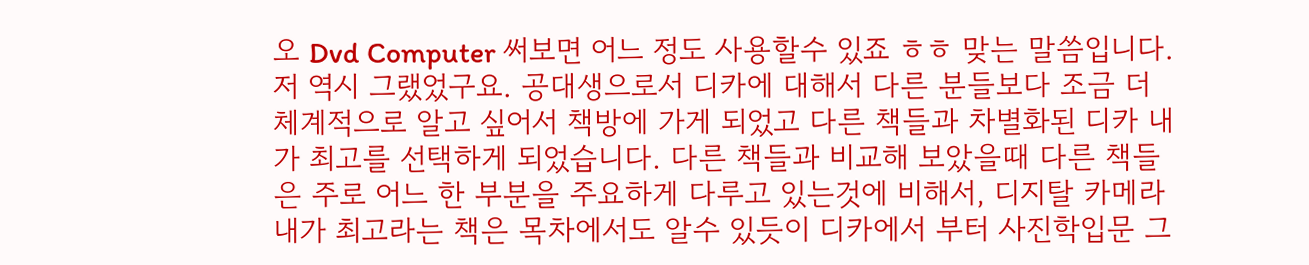오 Dvd Computer 써보면 어느 정도 사용할수 있죠 ㅎㅎ 맞는 말씀입니다. 저 역시 그랬었구요. 공대생으로서 디카에 대해서 다른 분들보다 조금 더 체계적으로 알고 싶어서 책방에 가게 되었고 다른 책들과 차별화된 디카 내가 최고를 선택하게 되었습니다. 다른 책들과 비교해 보았을때 다른 책들은 주로 어느 한 부분을 주요하게 다루고 있는것에 비해서, 디지탈 카메라 내가 최고라는 책은 목차에서도 알수 있듯이 디카에서 부터 사진학입문 그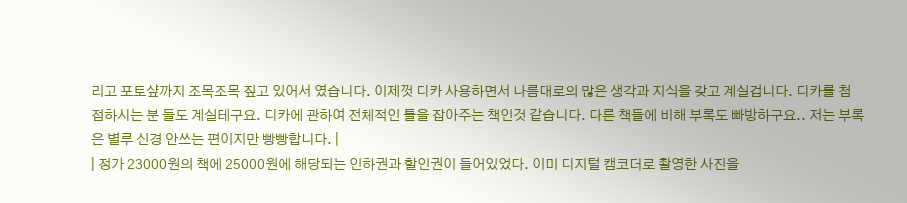리고 포토샾까지 조목조목 짚고 있어서 였습니다. 이제껏 디카 사용하면서 나름대로의 많은 생각과 지식을 갖고 계실겁니다. 디카를 첨 접하시는 분 들도 계실테구요. 디카에 관하여 전체적인 틀을 잡아주는 책인것 같습니다. 다른 책들에 비해 부록도 빠방하구요.. 저는 부록은 별루 신경 안쓰는 편이지만 빵빵합니다. |
| 정가 23000원의 책에 25000원에 해당되는 인하권과 할인권이 들어있었다. 이미 디지털 캠코더로 촬영한 사진을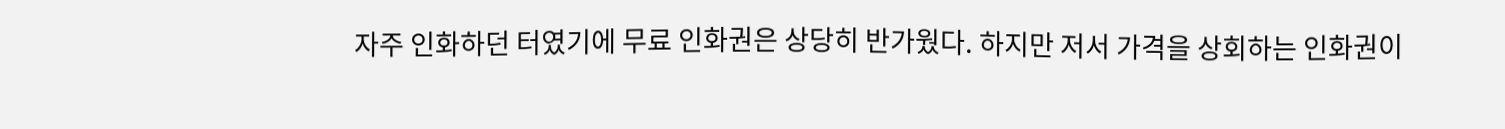자주 인화하던 터였기에 무료 인화권은 상당히 반가웠다. 하지만 저서 가격을 상회하는 인화권이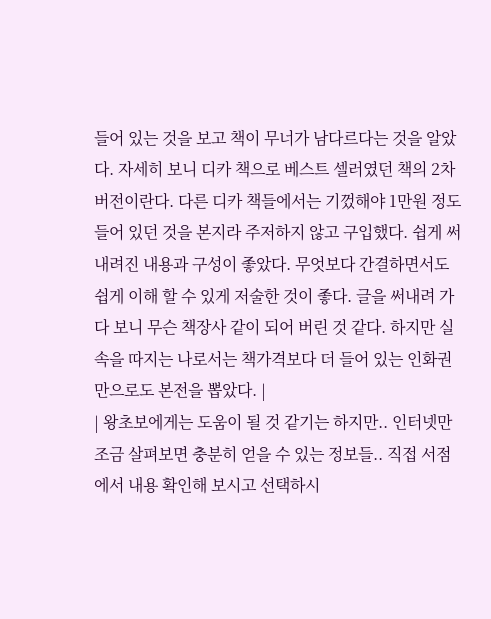들어 있는 것을 보고 책이 무너가 남다르다는 것을 알았다. 자세히 보니 디카 책으로 베스트 셀러였던 책의 2차 버전이란다. 다른 디카 책들에서는 기껐해야 1만원 정도 들어 있던 것을 본지라 주저하지 않고 구입했다. 쉽게 써내려진 내용과 구성이 좋았다. 무엇보다 간결하면서도 쉽게 이해 할 수 있게 저술한 것이 좋다. 글을 써내려 가다 보니 무슨 책장사 같이 되어 버린 것 같다. 하지만 실속을 따지는 나로서는 책가격보다 더 들어 있는 인화권 만으로도 본전을 뽑았다. |
| 왕초보에게는 도움이 될 것 같기는 하지만.. 인터넷만 조금 살펴보면 충분히 얻을 수 있는 정보들.. 직접 서점에서 내용 확인해 보시고 선택하시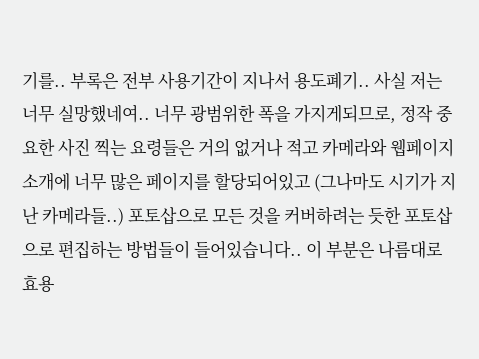기를.. 부록은 전부 사용기간이 지나서 용도폐기.. 사실 저는 너무 실망했네여.. 너무 광범위한 폭을 가지게되므로, 정작 중요한 사진 찍는 요령들은 거의 없거나 적고 카메라와 웹페이지 소개에 너무 많은 페이지를 할당되어있고 (그나마도 시기가 지난 카메라들..) 포토삽으로 모든 것을 커버하려는 듯한 포토삽으로 편집하는 방법들이 들어있습니다.. 이 부분은 나름대로 효용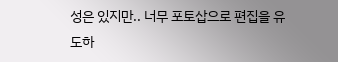성은 있지만.. 너무 포토삽으로 편집을 유도하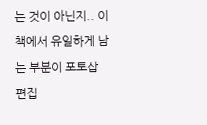는 것이 아닌지.. 이 책에서 유일하게 남는 부분이 포토삽 편집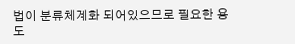법이 분류체계화 되어있으므로 필요한 용도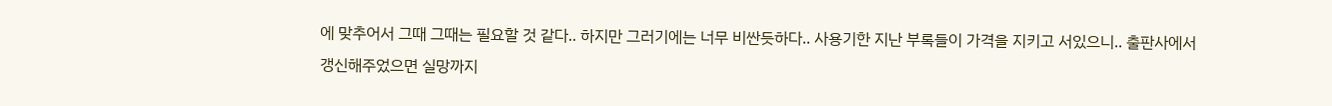에 맞추어서 그때 그때는 필요할 것 같다.. 하지만 그러기에는 너무 비싼듯하다.. 사용기한 지난 부록들이 가격을 지키고 서있으니.. 출판사에서 갱신해주었으면 실망까지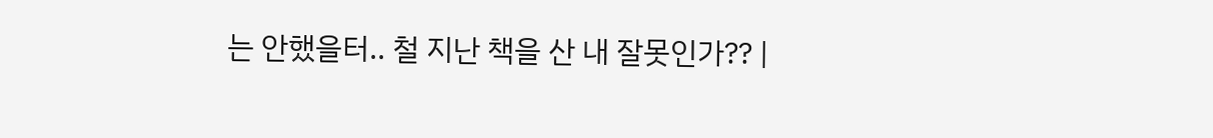는 안했을터.. 철 지난 책을 산 내 잘못인가?? |